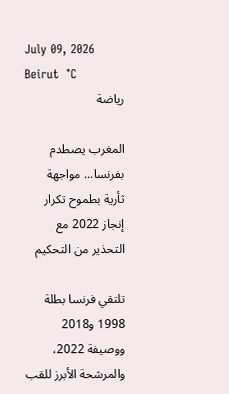July 09, 2026   Beirut  °C
رياضة

المغرب يصطدم بفرنسا... مواجهة ثأرية بطموح تكرار إنجاز 2022 مع التحذير من التحكيم

تلتقي فرنسا بطلة 1998 و2018 ووصيفة 2022، والمرشحة الأبرز للقب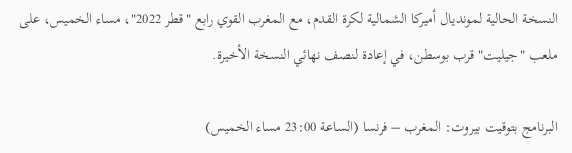النسخة الحالية لمونديال أميركا الشمالية لكرة القدم، مع المغرب القوي رابع "قطر 2022"، مساء الخميس، على ملعب "جيليت" قرب بوسطن، في إعادة لنصف نهائي النسخة الأخيرة.

البرنامج بتوقيت بيروت: المغرب – فرنسا (الساعة 23:00 مساء الخميس)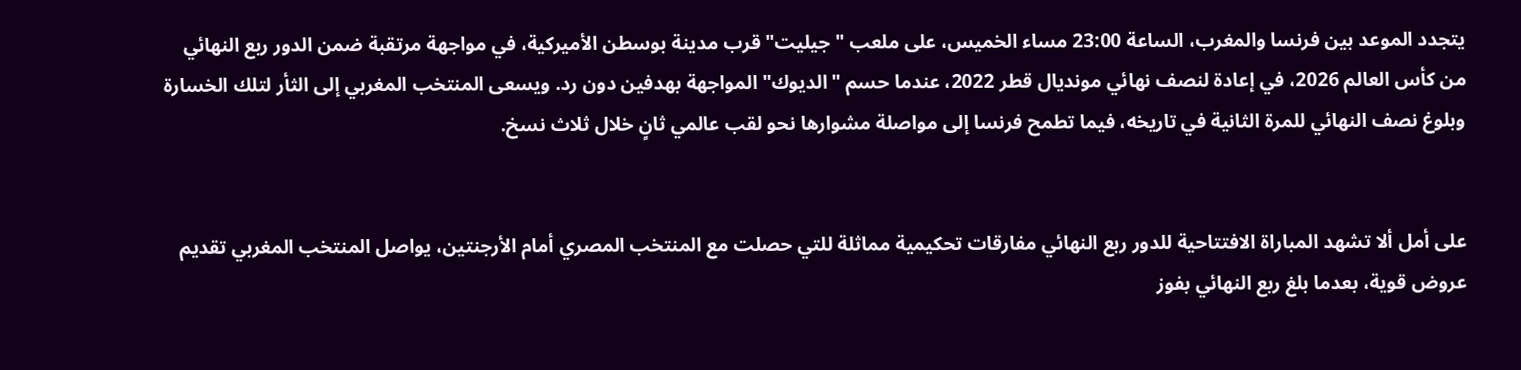يتجدد الموعد بين فرنسا والمغرب، الساعة 23:00 مساء الخميس، على ملعب "جيليت" قرب مدينة بوسطن الأميركية، في مواجهة مرتقبة ضمن الدور ربع النهائي من كأس العالم 2026، في إعادة لنصف نهائي مونديال قطر 2022، عندما حسم "الديوك" المواجهة بهدفين دون رد. ويسعى المنتخب المغربي إلى الثأر لتلك الخسارة وبلوغ نصف النهائي للمرة الثانية في تاريخه، فيما تطمح فرنسا إلى مواصلة مشوارها نحو لقب عالمي ثانٍ خلال ثلاث نسخ.


على أمل ألا تشهد المباراة الافتتاحية للدور ربع النهائي مفارقات تحكيمية مماثلة للتي حصلت مع المنتخب المصري أمام الأرجنتين، يواصل المنتخب المغربي تقديم عروض قوية، بعدما بلغ ربع النهائي بفوز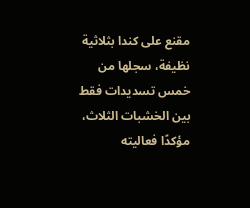مقنع على كندا بثلاثية نظيفة، سجلها من خمس تسديدات فقط بين الخشبات الثلاث، مؤكدًا فعاليته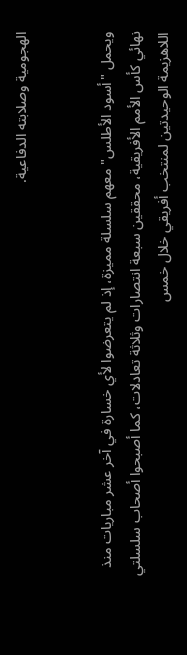الهجومية وصلابته الدفاعية.


ويحمل "أسود الأطلس" معهم سلسلة مميزة، إذ لم يتعرضوا لأي خسارة في آخر عشر مباريات منذ نهائي كأس الأمم الأفريقية، محققين سبعة انتصارات وثلاثة تعادلات، كما أصبحوا أصحاب سلسلتي اللاهزيمة الوحيدتين لمنتخب أفريقي خلال خمس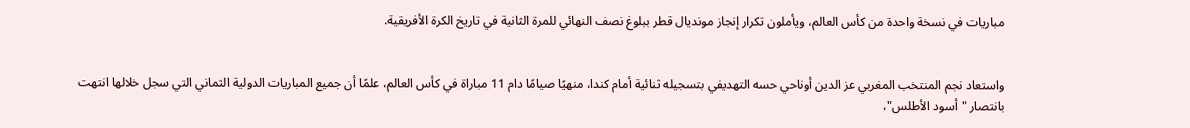مباريات في نسخة واحدة من كأس العالم، ويأملون تكرار إنجاز مونديال قطر ببلوغ نصف النهائي للمرة الثانية في تاريخ الكرة الأفريقية.


واستعاد نجم المنتخب المغربي عز الدين أوناحي حسه التهديفي بتسجيله ثنائية أمام كندا، منهيًا صيامًا دام 11 مباراة في كأس العالم، علمًا أن جميع المباريات الدولية الثماني التي سجل خلالها انتهت بانتصار "أسود الأطلس"،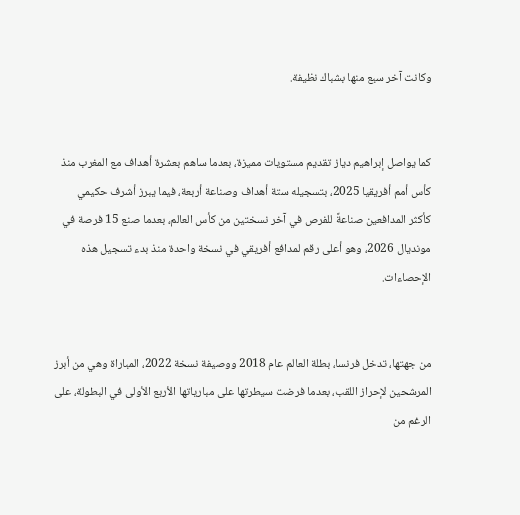وكانت آخر سبع منها بشباك نظيفة.


كما يواصل إبراهيم دياز تقديم مستويات مميزة، بعدما ساهم بعشرة أهداف مع المغرب منذ كأس أمم أفريقيا 2025، بتسجيله ستة أهداف وصناعة أربعة، فيما يبرز أشرف حكيمي كأكثر المدافعين صناعةً للفرص في آخر نسختين من كأس العالم، بعدما صنع 15 فرصة في مونديال 2026، وهو أعلى رقم لمدافع أفريقي في نسخة واحدة منذ بدء تسجيل هذه الإحصاءات.


من جهتها، تدخل فرنسا، بطلة العالم عام 2018 ووصيفة نسخة 2022، المباراة وهي من أبرز المرشحين لإحراز اللقب، بعدما فرضت سيطرتها على مبارياتها الأربع الأولى في البطولة، على الرغم من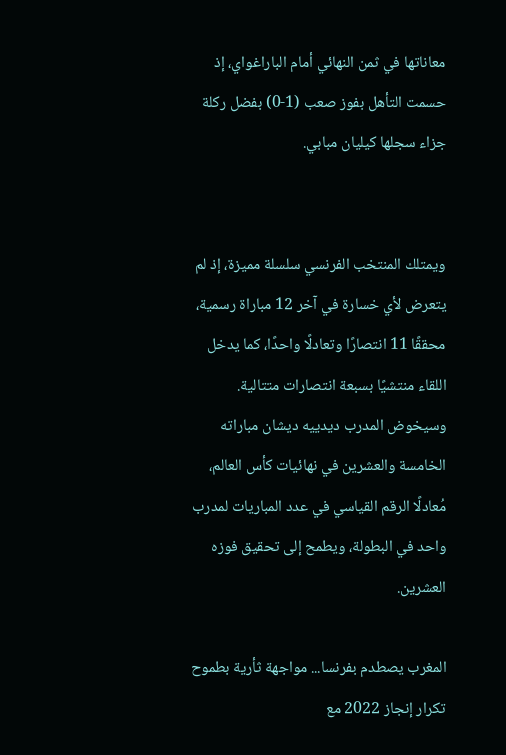معاناتها في ثمن النهائي أمام الباراغواي، إذ حسمت التأهل بفوز صعب (1-0) بفضل ركلة جزاء سجلها كيليان مبابي.


ويمتلك المنتخب الفرنسي سلسلة مميزة، إذ لم يتعرض لأي خسارة في آخر 12 مباراة رسمية، محققًا 11 انتصارًا وتعادلًا واحدًا، كما يدخل اللقاء منتشيًا بسبعة انتصارات متتالية. وسيخوض المدرب ديدييه ديشان مباراته الخامسة والعشرين في نهائيات كأس العالم، مُعادلًا الرقم القياسي في عدد المباريات لمدرب واحد في البطولة، ويطمح إلى تحقيق فوزه العشرين.

المغرب يصطدم بفرنسا... مواجهة ثأرية بطموح تكرار إنجاز 2022 مع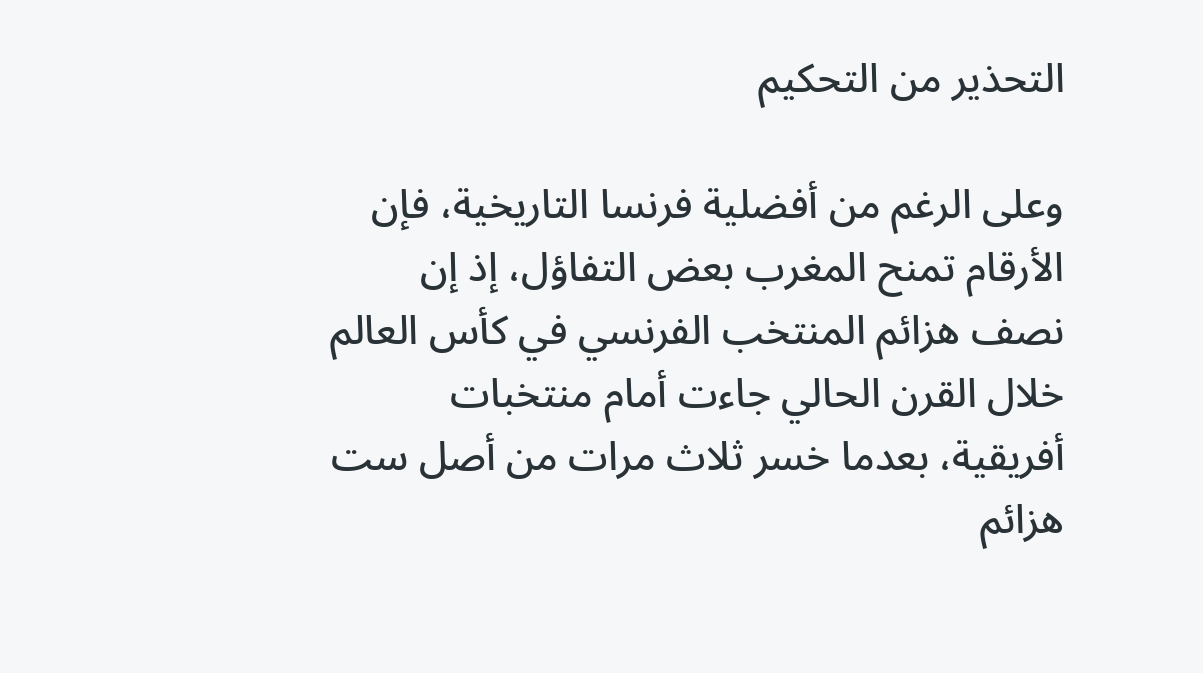التحذير من التحكيم

وعلى الرغم من أفضلية فرنسا التاريخية، فإن الأرقام تمنح المغرب بعض التفاؤل، إذ إن نصف هزائم المنتخب الفرنسي في كأس العالم خلال القرن الحالي جاءت أمام منتخبات أفريقية، بعدما خسر ثلاث مرات من أصل ست هزائم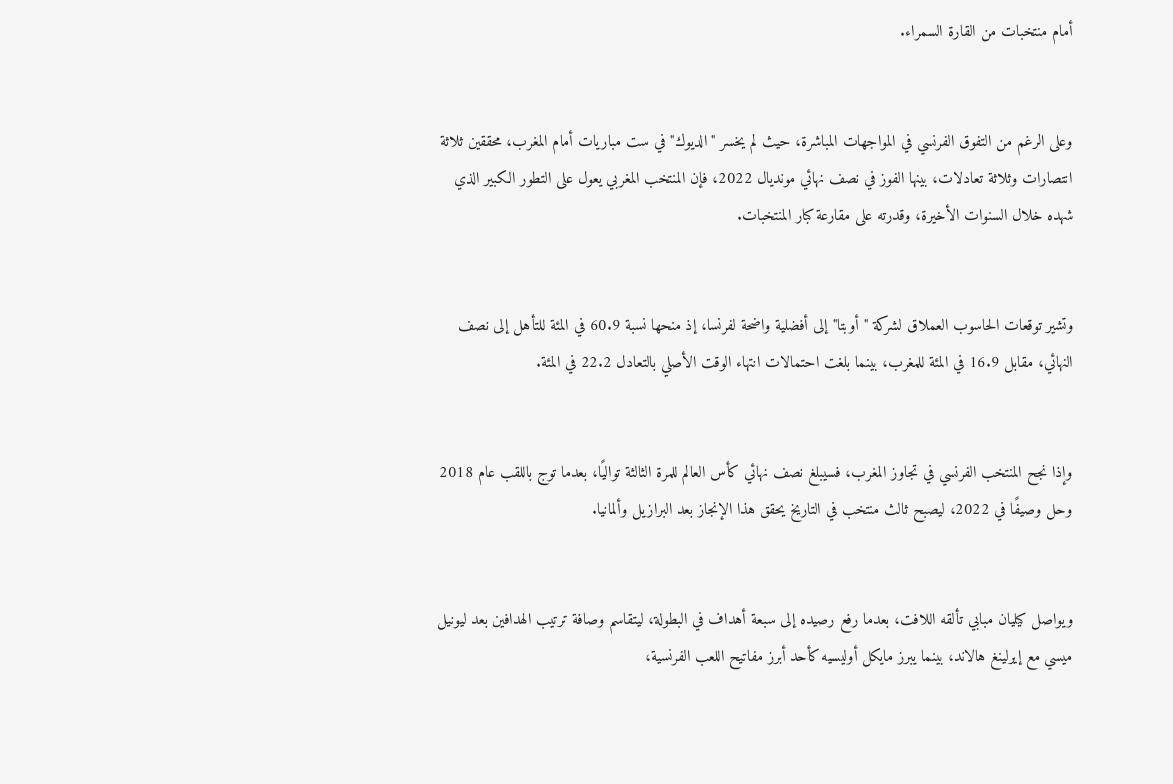أمام منتخبات من القارة السمراء.


وعلى الرغم من التفوق الفرنسي في المواجهات المباشرة، حيث لم يخسر "الديوك" في ست مباريات أمام المغرب، محققين ثلاثة انتصارات وثلاثة تعادلات، بينها الفوز في نصف نهائي مونديال 2022، فإن المنتخب المغربي يعول على التطور الكبير الذي شهده خلال السنوات الأخيرة، وقدرته على مقارعة كبار المنتخبات.


وتشير توقعات الحاسوب العملاق لشركة "أوبتا" إلى أفضلية واضحة لفرنسا، إذ منحها نسبة 60.9 في المئة للتأهل إلى نصف النهائي، مقابل 16.9 في المئة للمغرب، بينما بلغت احتمالات انتهاء الوقت الأصلي بالتعادل 22.2 في المئة.


وإذا نجح المنتخب الفرنسي في تجاوز المغرب، فسيبلغ نصف نهائي كأس العالم للمرة الثالثة تواليًا، بعدما توج باللقب عام 2018 وحل وصيفًا في 2022، ليصبح ثالث منتخب في التاريخ يحقق هذا الإنجاز بعد البرازيل وألمانيا.


ويواصل كيليان مبابي تألقه اللافت، بعدما رفع رصيده إلى سبعة أهداف في البطولة، ليتقاسم وصافة ترتيب الهدافين بعد ليونيل ميسي مع إيرلينغ هالاند، بينما يبرز مايكل أوليسيه كأحد أبرز مفاتيح اللعب الفرنسية،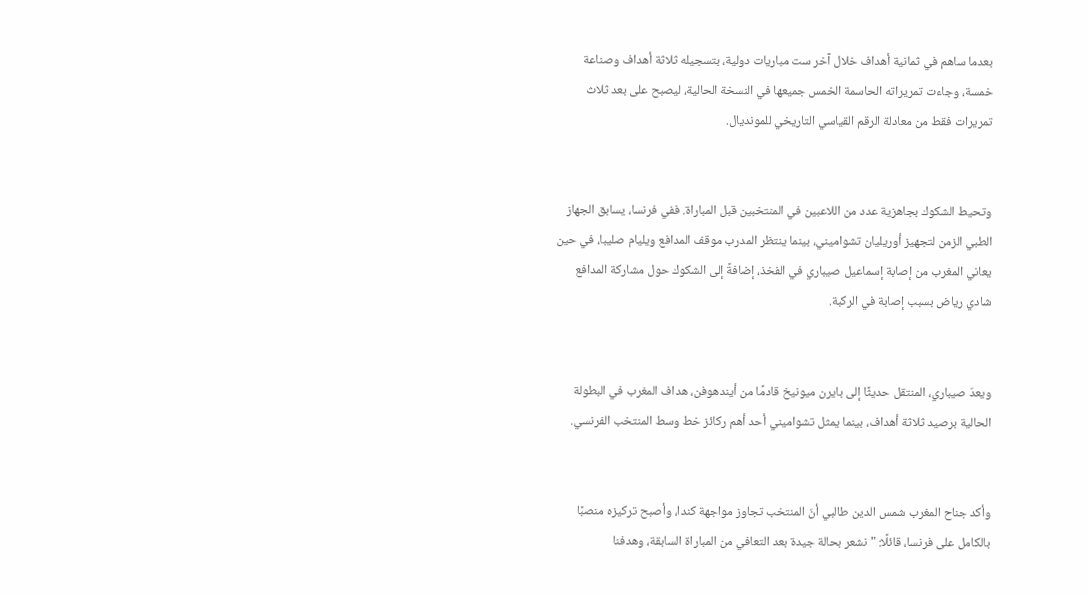بعدما ساهم في ثمانية أهداف خلال آخر ست مباريات دولية، بتسجيله ثلاثة أهداف وصناعة خمسة، وجاءت تمريراته الحاسمة الخمس جميعها في النسخة الحالية، ليصبح على بعد ثلاث تمريرات فقط من معادلة الرقم القياسي التاريخي للمونديال.


وتحيط الشكوك بجاهزية عدد من اللاعبين في المنتخبين قبل المباراة. ففي فرنسا، يسابق الجهاز الطبي الزمن لتجهيز أوريليان تشواميني، بينما ينتظر المدرب موقف المدافع ويليام صليبا، في حين يعاني المغرب من إصابة إسماعيل صيباري في الفخذ، إضافةً إلى الشكوك حول مشاركة المدافع شادي رياض بسبب إصابة في الركبة.


ويعدّ صيباري، المنتقل حديثًا إلى بايرن ميونيخ قادمًا من أيندهوفن، هداف المغرب في البطولة الحالية برصيد ثلاثة أهداف، بينما يمثل تشواميني أحد أهم ركائز خط وسط المنتخب الفرنسي.


وأكد جناح المغرب شمس الدين طالبي أنّ المنتخب تجاوز مواجهة كندا، وأصبح تركيزه منصبًا بالكامل على فرنسا، قائلًا: "نشعر بحالة جيدة بعد التعافي من المباراة السابقة، وهدفنا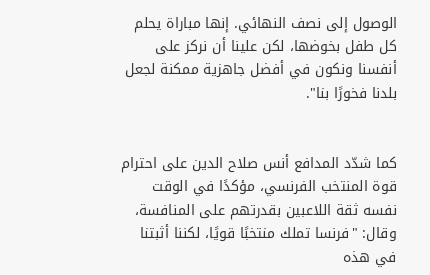الوصول إلى نصف النهائي. إنها مباراة يحلم كل طفل بخوضها، لكن علينا أن نركز على أنفسنا ونكون في أفضل جاهزية ممكنة لجعل بلدنا فخورًا بنا".


كما شدّد المدافع أنس صلاح الدين على احترام قوة المنتخب الفرنسي، مؤكدًا في الوقت نفسه ثقة اللاعبين بقدرتهم على المنافسة، وقال: "فرنسا تملك منتخبًا قويًا، لكننا أثبتنا في هذه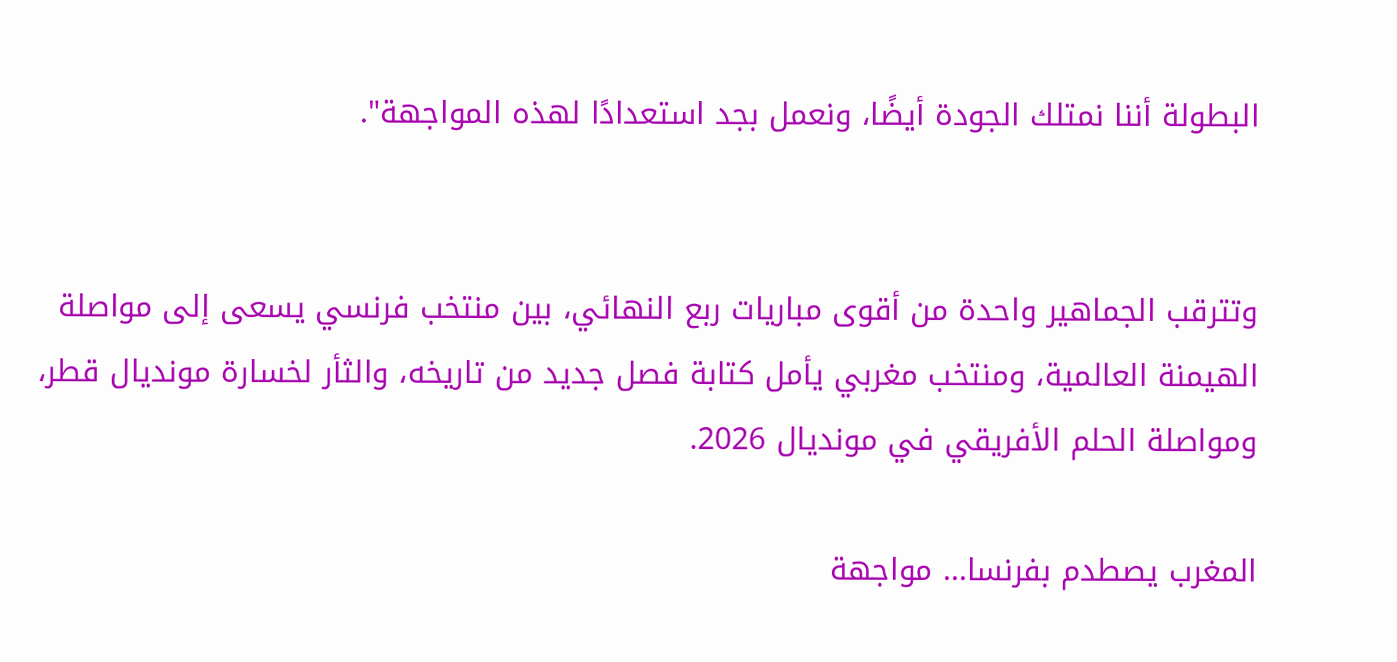البطولة أننا نمتلك الجودة أيضًا، ونعمل بجد استعدادًا لهذه المواجهة".


وتترقب الجماهير واحدة من أقوى مباريات ربع النهائي، بين منتخب فرنسي يسعى إلى مواصلة الهيمنة العالمية، ومنتخب مغربي يأمل كتابة فصل جديد من تاريخه، والثأر لخسارة مونديال قطر، ومواصلة الحلم الأفريقي في مونديال 2026.

المغرب يصطدم بفرنسا... مواجهة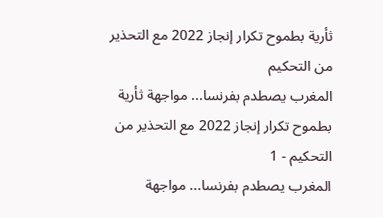ثأرية بطموح تكرار إنجاز 2022 مع التحذير من التحكيم
المغرب يصطدم بفرنسا... مواجهة ثأرية بطموح تكرار إنجاز 2022 مع التحذير من التحكيم - 1
المغرب يصطدم بفرنسا... مواجهة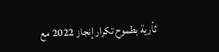ثأرية بطموح تكرار إنجاز 2022 مع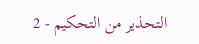التحذير من التحكيم - 2